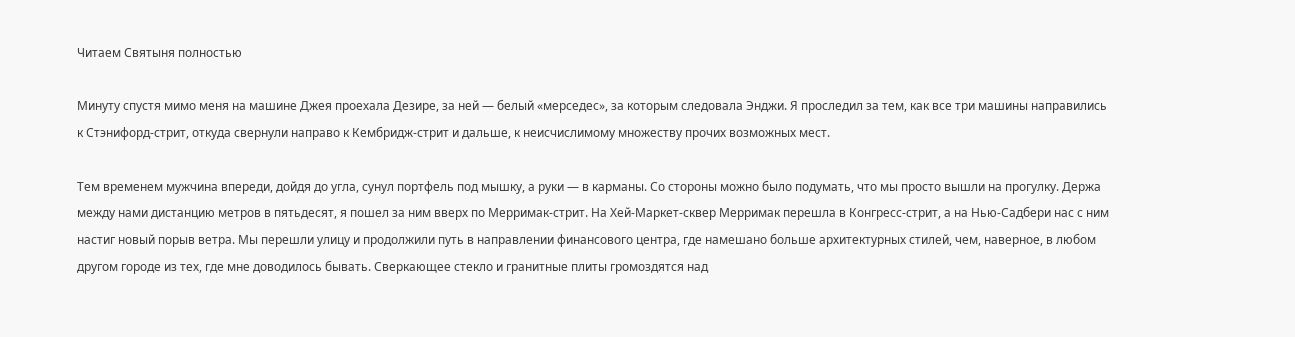Читаем Святыня полностью

Минуту спустя мимо меня на машине Джея проехала Дезире, за ней — белый «мерседес», за которым следовала Энджи. Я проследил за тем, как все три машины направились к Стэнифорд-стрит, откуда свернули направо к Кембридж-стрит и дальше, к неисчислимому множеству прочих возможных мест.

Тем временем мужчина впереди, дойдя до угла, сунул портфель под мышку, а руки — в карманы. Со стороны можно было подумать, что мы просто вышли на прогулку. Держа между нами дистанцию метров в пятьдесят, я пошел за ним вверх по Мерримак-стрит. На Хей-Маркет-сквер Мерримак перешла в Конгресс-стрит, а на Нью-Садбери нас с ним настиг новый порыв ветра. Мы перешли улицу и продолжили путь в направлении финансового центра, где намешано больше архитектурных стилей, чем, наверное, в любом другом городе из тех, где мне доводилось бывать. Сверкающее стекло и гранитные плиты громоздятся над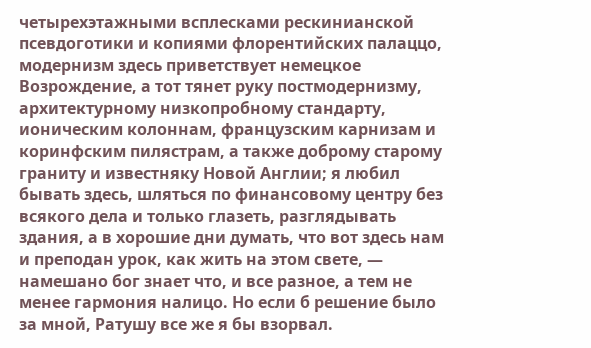четырехэтажными всплесками рескинианской псевдоготики и копиями флорентийских палаццо, модернизм здесь приветствует немецкое Возрождение, а тот тянет руку постмодернизму, архитектурному низкопробному стандарту, ионическим колоннам, французским карнизам и коринфским пилястрам, а также доброму старому граниту и известняку Новой Англии; я любил бывать здесь, шляться по финансовому центру без всякого дела и только глазеть, разглядывать здания, а в хорошие дни думать, что вот здесь нам и преподан урок, как жить на этом свете, — намешано бог знает что, и все разное, а тем не менее гармония налицо. Но если б решение было за мной, Ратушу все же я бы взорвал.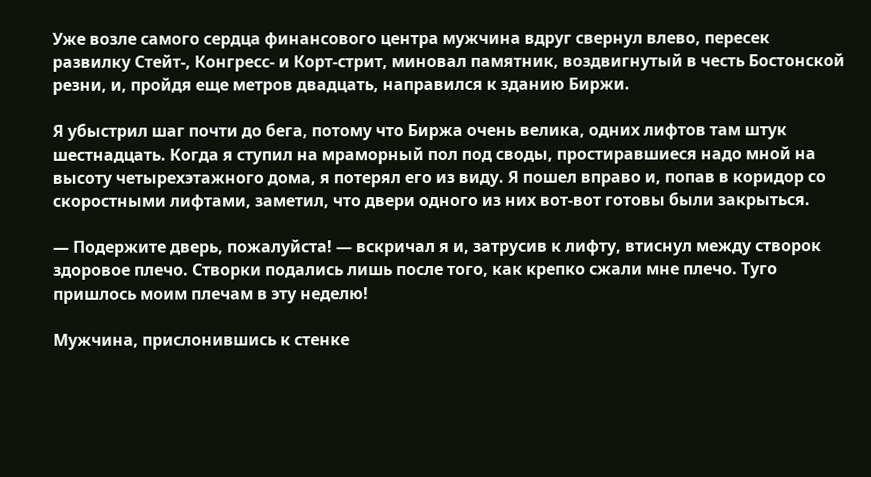Уже возле самого сердца финансового центра мужчина вдруг свернул влево, пересек развилку Стейт-, Конгресс- и Корт-стрит, миновал памятник, воздвигнутый в честь Бостонской резни, и, пройдя еще метров двадцать, направился к зданию Биржи.

Я убыстрил шаг почти до бега, потому что Биржа очень велика, одних лифтов там штук шестнадцать. Когда я ступил на мраморный пол под своды, простиравшиеся надо мной на высоту четырехэтажного дома, я потерял его из виду. Я пошел вправо и, попав в коридор со скоростными лифтами, заметил, что двери одного из них вот-вот готовы были закрыться.

— Подержите дверь, пожалуйста! — вскричал я и, затрусив к лифту, втиснул между створок здоровое плечо. Створки подались лишь после того, как крепко сжали мне плечо. Туго пришлось моим плечам в эту неделю!

Мужчина, прислонившись к стенке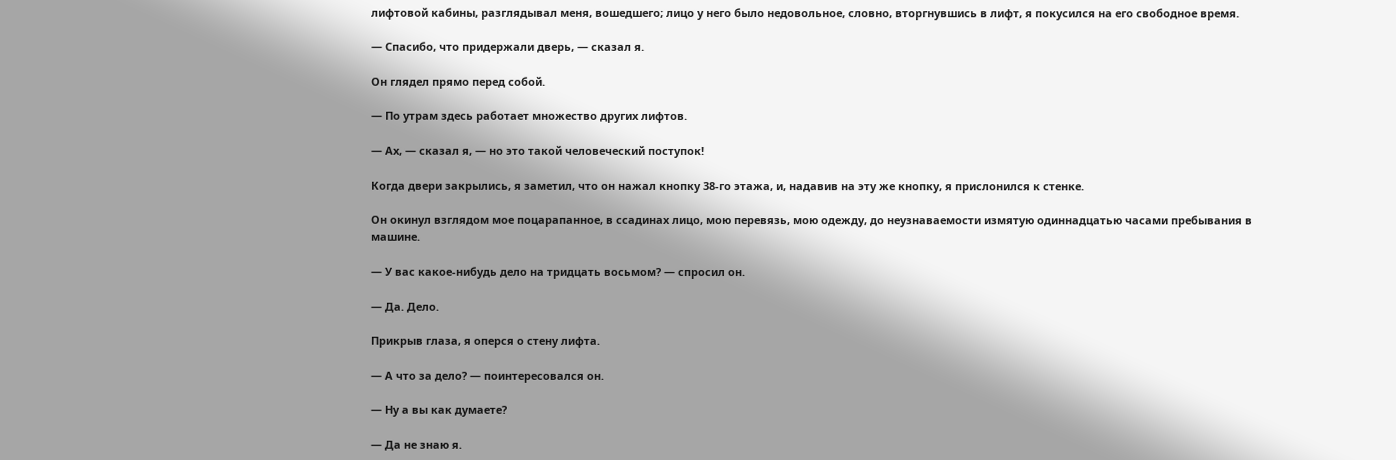лифтовой кабины, разглядывал меня, вошедшего; лицо у него было недовольное, словно, вторгнувшись в лифт, я покусился на его свободное время.

— Спасибо, что придержали дверь, — сказал я.

Он глядел прямо перед собой.

— По утрам здесь работает множество других лифтов.

— Ах, — сказал я, — но это такой человеческий поступок!

Когда двери закрылись, я заметил, что он нажал кнопку 38-го этажа, и, надавив на эту же кнопку, я прислонился к стенке.

Он окинул взглядом мое поцарапанное, в ссадинах лицо, мою перевязь, мою одежду, до неузнаваемости измятую одиннадцатью часами пребывания в машине.

— У вас какое-нибудь дело на тридцать восьмом? — спросил он.

— Да. Дело.

Прикрыв глаза, я оперся о стену лифта.

— А что за дело? — поинтересовался он.

— Ну а вы как думаете?

— Да не знаю я.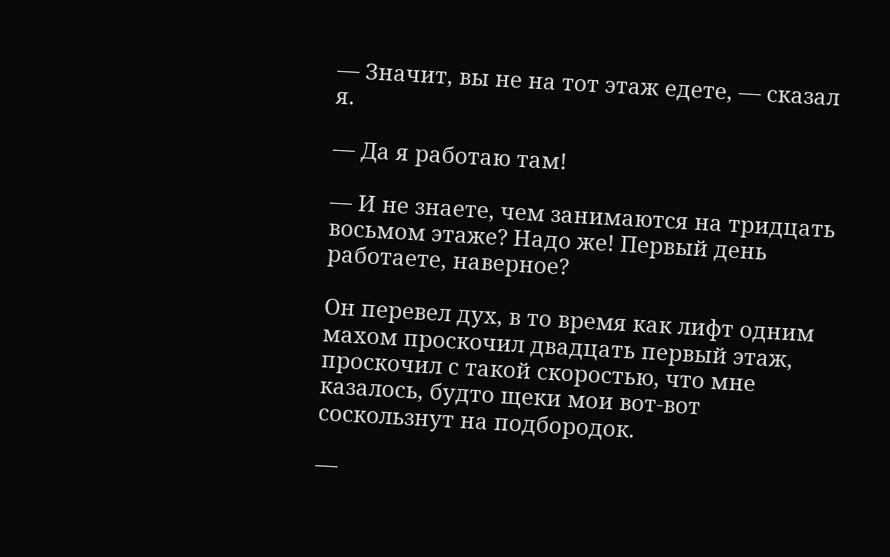— Значит, вы не на тот этаж едете, — сказал я.

— Да я работаю там!

— И не знаете, чем занимаются на тридцать восьмом этаже? Надо же! Первый день работаете, наверное?

Он перевел дух, в то время как лифт одним махом проскочил двадцать первый этаж, проскочил с такой скоростью, что мне казалось, будто щеки мои вот-вот соскользнут на подбородок.

—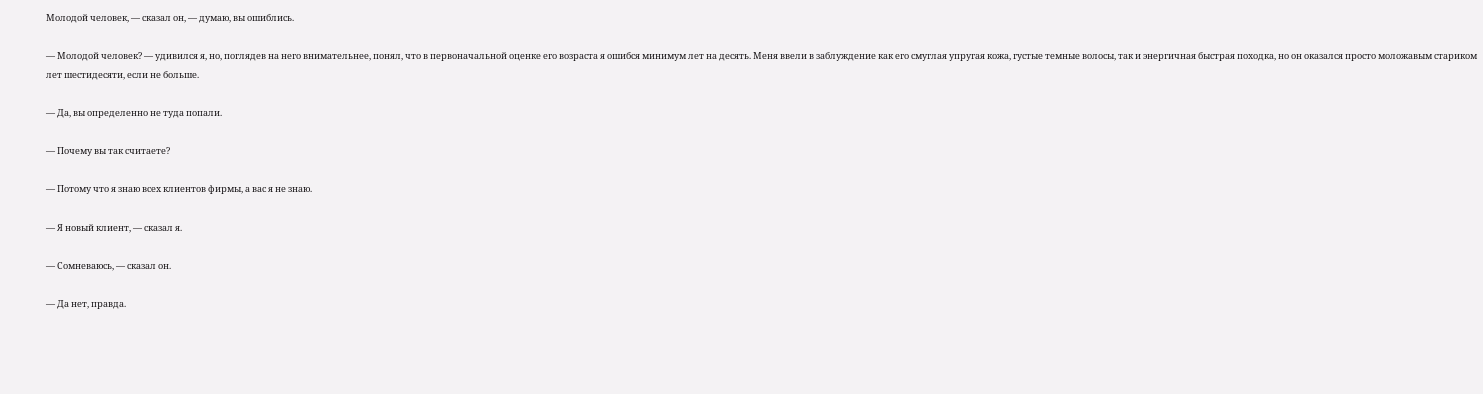Молодой человек, — сказал он, — думаю, вы ошиблись.

— Молодой человек? — удивился я, но, поглядев на него внимательнее, понял, что в первоначальной оценке его возраста я ошибся минимум лет на десять. Меня ввели в заблуждение как его смуглая упругая кожа, густые темные волосы, так и энергичная быстрая походка, но он оказался просто моложавым стариком лет шестидесяти, если не больше.

— Да, вы определенно не туда попали.

— Почему вы так считаете?

— Потому что я знаю всех клиентов фирмы, а вас я не знаю.

— Я новый клиент, — сказал я.

— Сомневаюсь, — сказал он.

— Да нет, правда.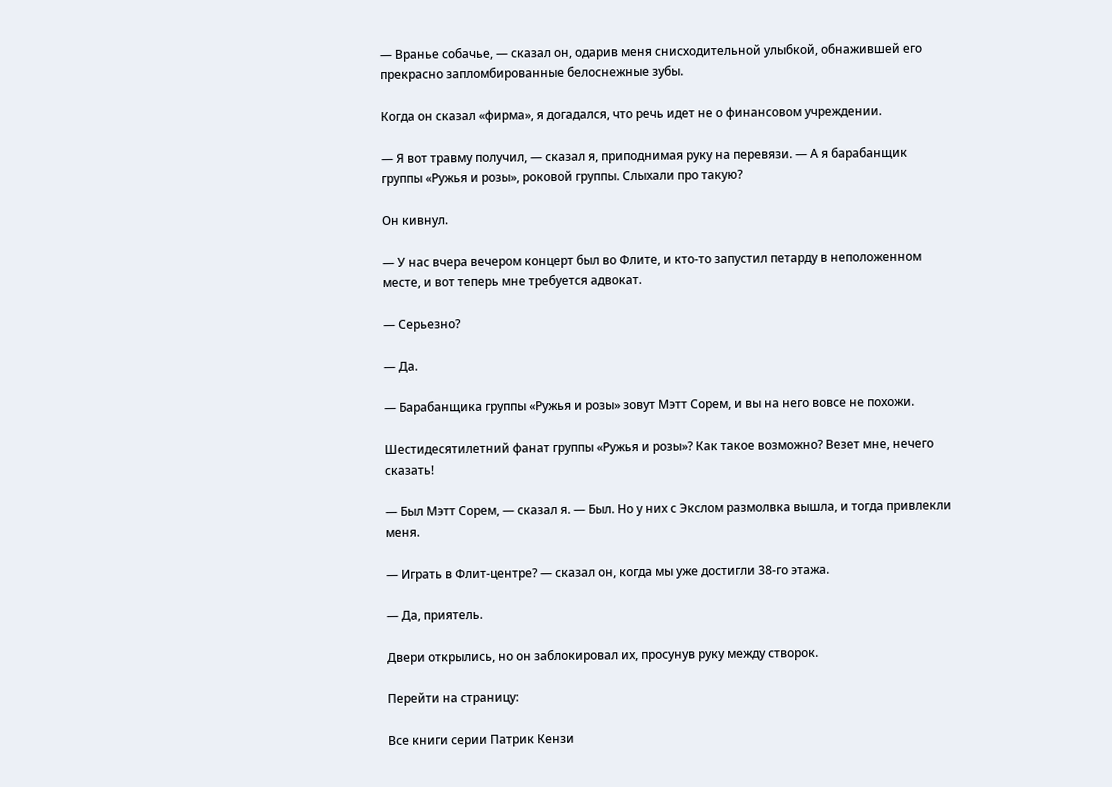— Вранье собачье, — сказал он, одарив меня снисходительной улыбкой, обнажившей его прекрасно запломбированные белоснежные зубы.

Когда он сказал «фирма», я догадался, что речь идет не о финансовом учреждении.

— Я вот травму получил, — сказал я, приподнимая руку на перевязи. — А я барабанщик группы «Ружья и розы», роковой группы. Слыхали про такую?

Он кивнул.

— У нас вчера вечером концерт был во Флите, и кто-то запустил петарду в неположенном месте, и вот теперь мне требуется адвокат.

— Серьезно?

— Да.

— Барабанщика группы «Ружья и розы» зовут Мэтт Сорем, и вы на него вовсе не похожи.

Шестидесятилетний фанат группы «Ружья и розы»? Как такое возможно? Везет мне, нечего сказать!

— Был Мэтт Сорем, — сказал я. — Был. Но у них с Экслом размолвка вышла, и тогда привлекли меня.

— Играть в Флит-центре? — сказал он, когда мы уже достигли 38-го этажа.

— Да, приятель.

Двери открылись, но он заблокировал их, просунув руку между створок.

Перейти на страницу:

Все книги серии Патрик Кензи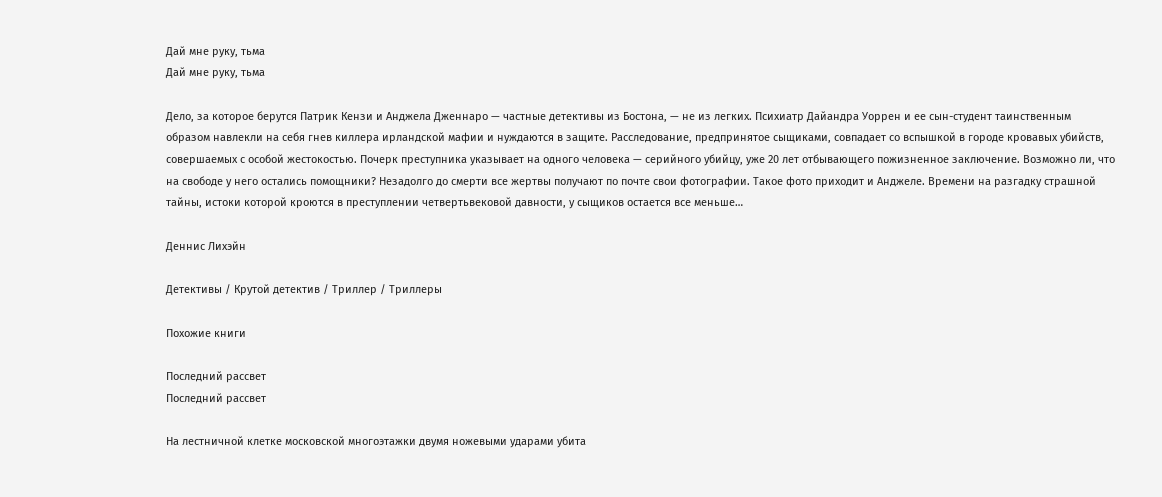Дай мне руку, тьма
Дай мне руку, тьма

Дело, за которое берутся Патрик Кензи и Анджела Дженнаро — частные детективы из Бостона, — не из легких. Психиатр Дайандра Уоррен и ее сын-студент таинственным образом навлекли на себя гнев киллера ирландской мафии и нуждаются в защите. Расследование, предпринятое сыщиками, совпадает со вспышкой в городе кровавых убийств, совершаемых с особой жестокостью. Почерк преступника указывает на одного человека — серийного убийцу, уже 20 лет отбывающего пожизненное заключение. Возможно ли, что на свободе у него остались помощники? Незадолго до смерти все жертвы получают по почте свои фотографии. Такое фото приходит и Анджеле. Времени на разгадку страшной тайны, истоки которой кроются в преступлении четвертьвековой давности, у сыщиков остается все меньше…

Деннис Лихэйн

Детективы / Крутой детектив / Триллер / Триллеры

Похожие книги

Последний рассвет
Последний рассвет

На лестничной клетке московской многоэтажки двумя ножевыми ударами убита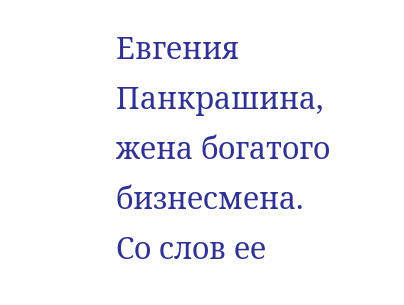Евгения Панкрашина, жена богатого бизнесмена. Со слов ее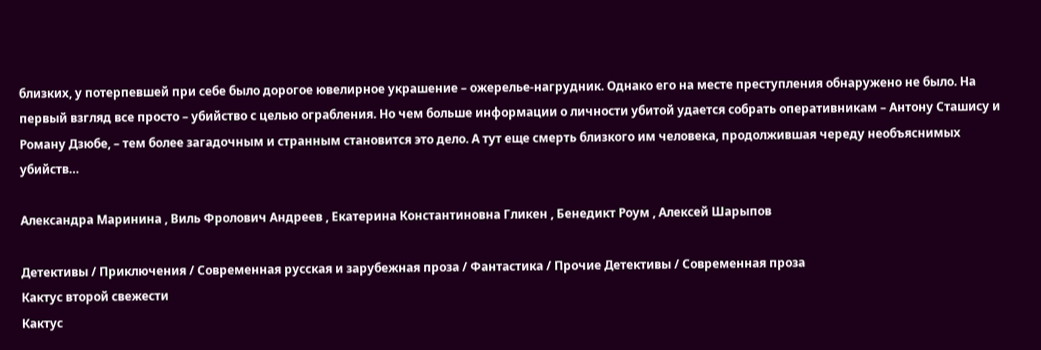близких, у потерпевшей при себе было дорогое ювелирное украшение – ожерелье-нагрудник. Однако его на месте преступления обнаружено не было. На первый взгляд все просто – убийство с целью ограбления. Но чем больше информации о личности убитой удается собрать оперативникам – Антону Сташису и Роману Дзюбе, – тем более загадочным и странным становится это дело. А тут еще смерть близкого им человека, продолжившая череду необъяснимых убийств…

Александра Маринина , Виль Фролович Андреев , Екатерина Константиновна Гликен , Бенедикт Роум , Алексей Шарыпов

Детективы / Приключения / Современная русская и зарубежная проза / Фантастика / Прочие Детективы / Современная проза
Кактус второй свежести
Кактус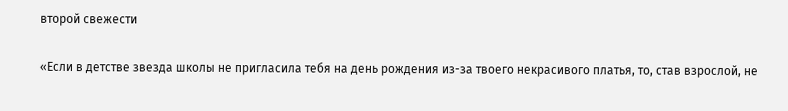второй свежести

«Если в детстве звезда школы не пригласила тебя на день рождения из-за твоего некрасивого платья, то, став взрослой, не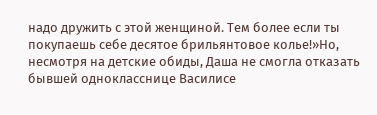надо дружить с этой женщиной. Тем более если ты покупаешь себе десятое брильянтовое колье!»Но, несмотря на детские обиды, Даша не смогла отказать бывшей однокласснице Василисе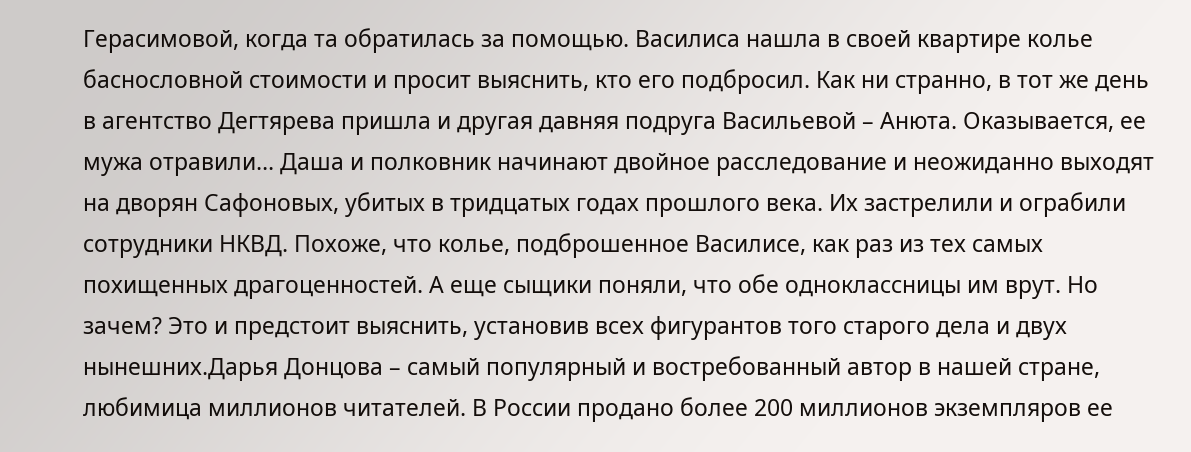Герасимовой, когда та обратилась за помощью. Василиса нашла в своей квартире колье баснословной стоимости и просит выяснить, кто его подбросил. Как ни странно, в тот же день в агентство Дегтярева пришла и другая давняя подруга Васильевой – Анюта. Оказывается, ее мужа отравили… Даша и полковник начинают двойное расследование и неожиданно выходят на дворян Сафоновых, убитых в тридцатых годах прошлого века. Их застрелили и ограбили сотрудники НКВД. Похоже, что колье, подброшенное Василисе, как раз из тех самых похищенных драгоценностей. А еще сыщики поняли, что обе одноклассницы им врут. Но зачем? Это и предстоит выяснить, установив всех фигурантов того старого дела и двух нынешних.Дарья Донцова – самый популярный и востребованный автор в нашей стране, любимица миллионов читателей. В России продано более 200 миллионов экземпляров ее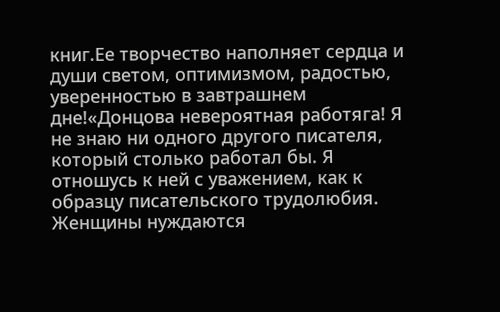книг.Ее творчество наполняет сердца и души светом, оптимизмом, радостью, уверенностью в завтрашнем дне!«Донцова невероятная работяга! Я не знаю ни одного другого писателя, который столько работал бы. Я отношусь к ней с уважением, как к образцу писательского трудолюбия. Женщины нуждаются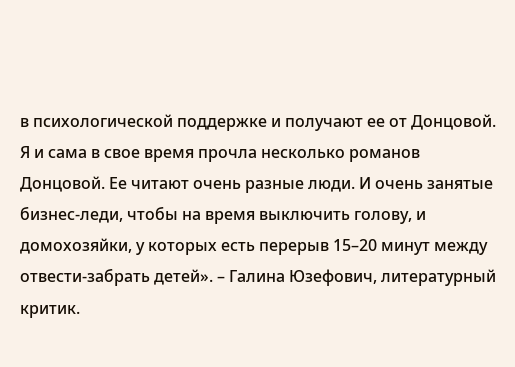в психологической поддержке и получают ее от Донцовой. Я и сама в свое время прочла несколько романов Донцовой. Ее читают очень разные люди. И очень занятые бизнес-леди, чтобы на время выключить голову, и домохозяйки, у которых есть перерыв 15–20 минут между отвести-забрать детей». – Галина Юзефович, литературный критик.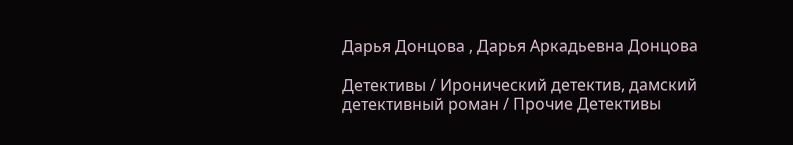Дарья Донцова , Дарья Аркадьевна Донцова

Детективы / Иронический детектив, дамский детективный роман / Прочие Детективы